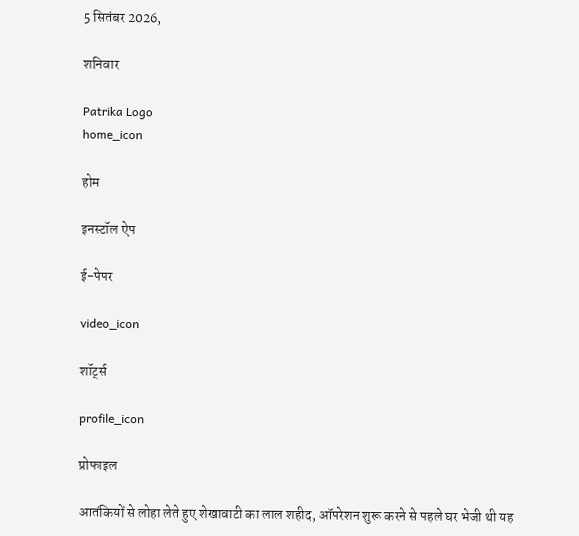5 सितंबर 2026,

शनिवार

Patrika Logo
home_icon

होम

इनस्टॉल ऐप

ई-पेपर

video_icon

शॉर्ट्स

profile_icon

प्रोफाइल

आतंकियों से लोहा लेते हुए शेखावाटी का लाल शहीद, ऑपरेशन शुरू करने से पहले घर भेजी थी यह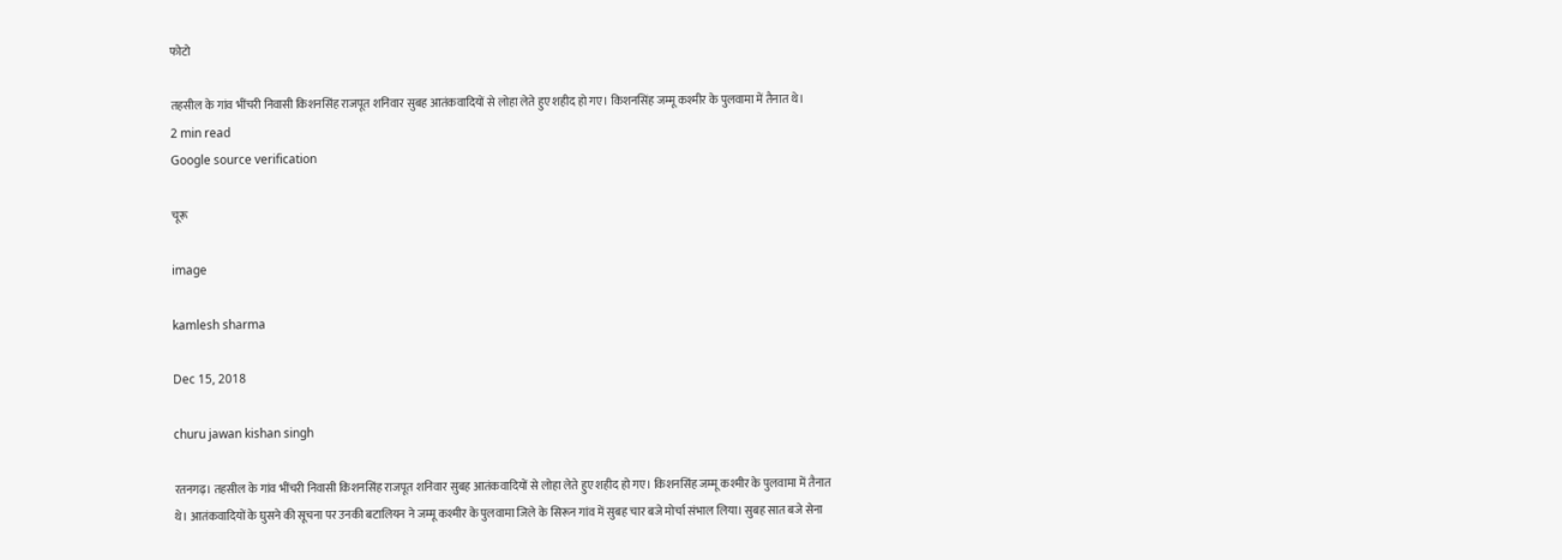फोटो

तहसील के गांव भींचरी निवासी किशनसिंह राजपूत शनिवार सुबह आतंकवादियों से लोहा लेते हुए शहीद हो गए। किशनसिंह जम्मू कश्मीर के पुलवामा में तैनात थे।
2 min read
Google source verification

चूरू

image

kamlesh sharma

Dec 15, 2018

churu jawan kishan singh

रतनगढ़। तहसील के गांव भींचरी निवासी किशनसिंह राजपूत शनिवार सुबह आतंकवादियों से लोहा लेते हुए शहीद हो गए। किशनसिंह जम्मू कश्मीर के पुलवामा में तैनात थे। आतंकवादियों के घुसने की सूचना पर उनकी बटालियन ने जम्मू कश्मीर के पुलवामा जिले के सिरून गांव में सुबह चार बजे मोर्चा संभाल लिया। सुबह सात बजे सेना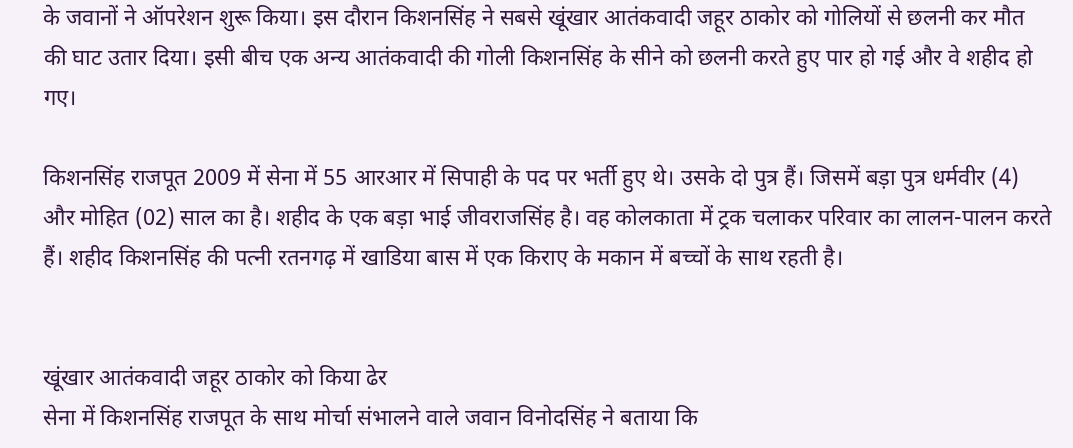के जवानों ने ऑपरेशन शुरू किया। इस दौरान किशनसिंह ने सबसे खूंखार आतंकवादी जहूर ठाकोर को गोलियों से छलनी कर मौत की घाट उतार दिया। इसी बीच एक अन्य आतंकवादी की गोली किशनसिंह के सीने को छलनी करते हुए पार हो गई और वे शहीद हो गए।

किशनसिंह राजपूत 2009 में सेना में 55 आरआर में सिपाही के पद पर भर्ती हुए थे। उसके दो पुत्र हैं। जिसमें बड़ा पुत्र धर्मवीर (4) और मोहित (02) साल का है। शहीद के एक बड़ा भाई जीवराजसिंह है। वह कोलकाता में ट्रक चलाकर परिवार का लालन-पालन करते हैं। शहीद किशनसिंह की पत्नी रतनगढ़ में खाडिया बास में एक किराए के मकान में बच्चों के साथ रहती है।


खूंखार आतंकवादी जहूर ठाकोर को किया ढेर
सेना में किशनसिंह राजपूत के साथ मोर्चा संभालने वाले जवान विनोदसिंह ने बताया कि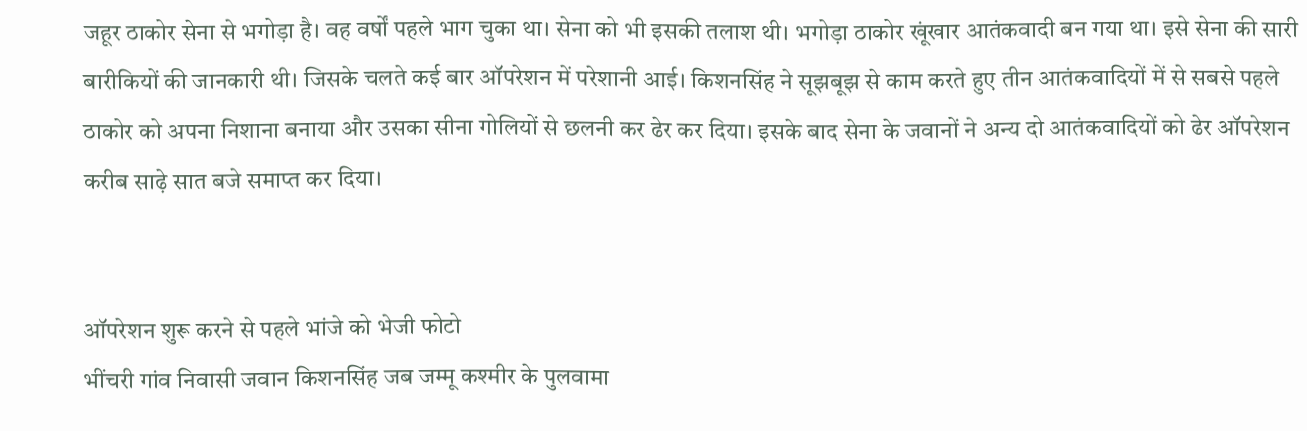जहूर ठाकोर सेना से भगोड़ा है। वह वर्षों पहले भाग चुका था। सेना को भी इसकी तलाश थी। भगोड़ा ठाकोर खूंखार आतंकवादी बन गया था। इसे सेना की सारी बारीकियों की जानकारी थी। जिसके चलते कई बार ऑपरेशन में परेशानी आई। किशनसिंह ने सूझबूझ से काम करते हुए तीन आतंकवादियों में से सबसे पहले ठाकोर को अपना निशाना बनाया और उसका सीना गोलियों से छलनी कर ढेर कर दिया। इसके बाद सेना के जवानों ने अन्य दो आतंकवादियों को ढेर ऑपरेशन करीब साढ़े सात बजे समाप्त कर दिया।


ऑपरेशन शुरू करने से पहले भांजे को भेजी फोटो
भींचरी गांव निवासी जवान किशनसिंह जब जम्मू कश्मीर के पुलवामा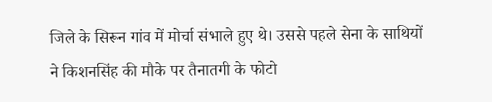जिले के सिरून गांव में मोर्चा संभाले हुए थे। उससे पहले सेना के साथियों ने किशनसिंह की मौके पर तैनातगी के फोटो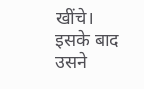खींचे। इसके बाद उसने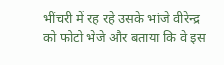भींचरी में रह रहे उसके भांजे वीरेन्द्र को फोटो भेजे और बताया कि वे इस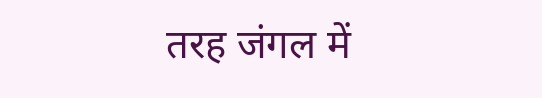तरह जंगल में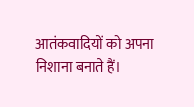आतंकवादियों को अपना निशाना बनाते हैं।